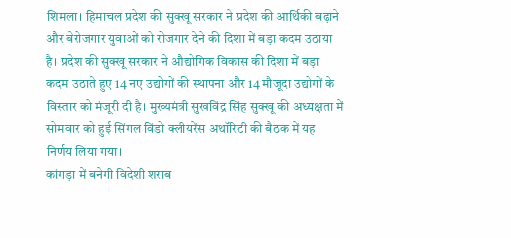शिमला। हिमाचल प्रदेश की सुक्खू सरकार ने प्रदेश की आर्थिकी बढ़ाने और बेरोजगार युवाओं को रोजगार देने की दिशा में बड़ा कदम उठाया है। प्रदेश की सुक्खू सरकार ने औद्योगिक विकास की दिशा में बड़ा कदम उठाते हुए 14 नए उद्योगों की स्थापना और 14 मौजूदा उद्योगों के विस्तार को मंजूरी दी है। मुख्यमंत्री सुखविंद्र सिंह सुक्खू की अध्यक्षता में सोमवार को हुई सिंगल विंडो क्लीयरेंस अथॉरिटी की बैठक में यह निर्णय लिया गया।
कांगड़ा में बनेगी विदेशी शराब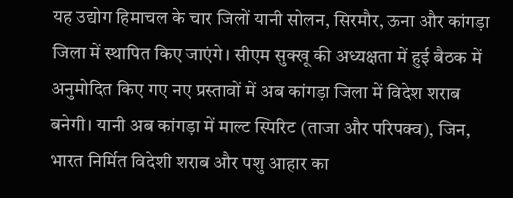यह उद्योग हिमाचल के चार जिलों यानी सोलन, सिरमौर, ऊना और कांगड़ा जिला में स्थापित किए जाएंगे। सीएम सुक्खू की अध्यक्षता में हुई बैठक में अनुमोदित किए गए नए प्रस्तावों में अब कांगड़ा जिला में विदेश शराब बनेगी। यानी अब कांगड़ा में माल्ट स्पिरिट (ताजा और परिपक्व), जिन, भारत निर्मित विदेशी शराब और पशु आहार का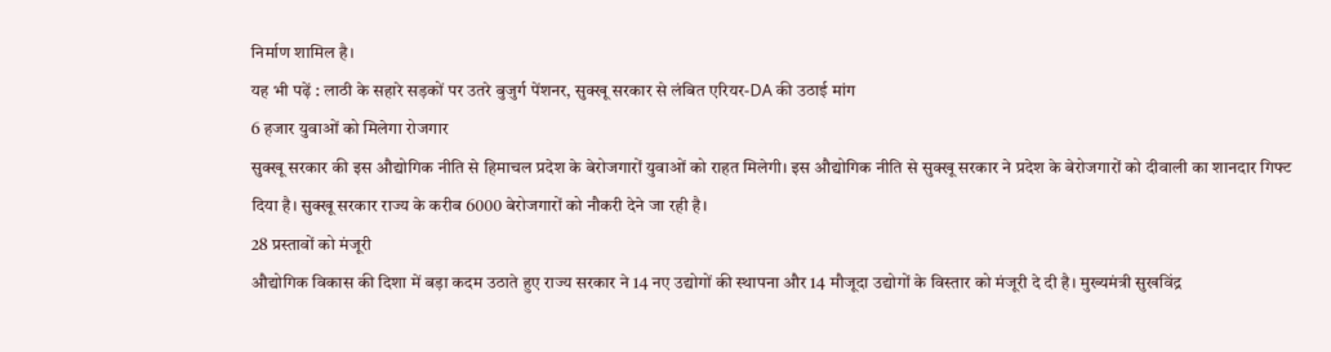निर्माण शामिल है।
यह भी पढ़ें : लाठी के सहारे सड़कों पर उतरे बुजुर्ग पेंशनर, सुक्खू सरकार से लंबित एरियर-DA की उठाई मांग
6 हजार युवाओं को मिलेगा रोजगार
सुक्खू सरकार की इस औद्योगिक नीति से हिमाचल प्रदेश के बेरोजगारों युवाओं को राहत मिलेगी। इस औद्योगिक नीति से सुक्खू सरकार ने प्रदेश के बेरोजगारों को दीवाली का शानदार गिफ्ट दिया है। सुक्खू सरकार राज्य के करीब 6000 बेरोजगारों को नौकरी देने जा रही है।
28 प्रस्तावों को मंजूरी
औद्योगिक विकास की दिशा में बड़ा कदम उठाते हुए राज्य सरकार ने 14 नए उद्योगों की स्थापना और 14 मौजूदा उद्योगों के विस्तार को मंजूरी दे दी है। मुख्यमंत्री सुखविंद्र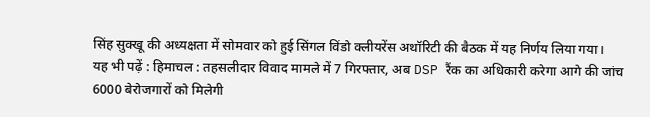सिंह सुक्खू की अध्यक्षता में सोमवार को हुई सिंगल विंडो क्लीयरेंस अथॉरिटी की बैठक में यह निर्णय लिया गया।
यह भी पढ़ें : हिमाचल : तहसलीदार विवाद मामले में 7 गिरफ्तार, अब DSP रैंक का अधिकारी करेगा आगे की जांच
6000 बेरोजगारों को मिलेगी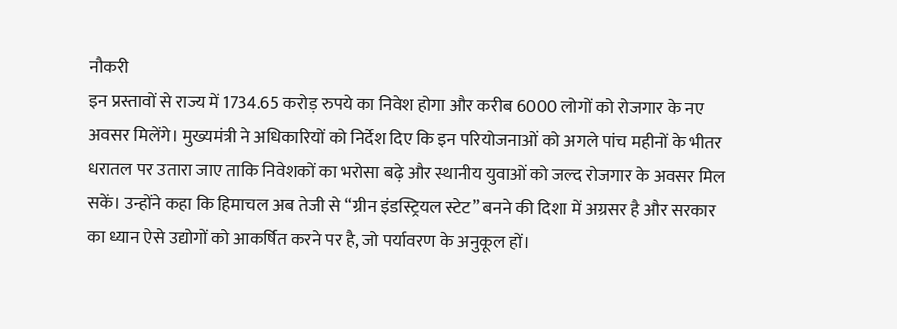नौकरी
इन प्रस्तावों से राज्य में 1734.65 करोड़ रुपये का निवेश होगा और करीब 6000 लोगों को रोजगार के नए अवसर मिलेंगे। मुख्यमंत्री ने अधिकारियों को निर्देश दिए कि इन परियोजनाओं को अगले पांच महीनों के भीतर धरातल पर उतारा जाए ताकि निवेशकों का भरोसा बढ़े और स्थानीय युवाओं को जल्द रोजगार के अवसर मिल सकें। उन्होंने कहा कि हिमाचल अब तेजी से “ग्रीन इंडस्ट्रियल स्टेट” बनने की दिशा में अग्रसर है और सरकार का ध्यान ऐसे उद्योगों को आकर्षित करने पर है, जो पर्यावरण के अनुकूल हों।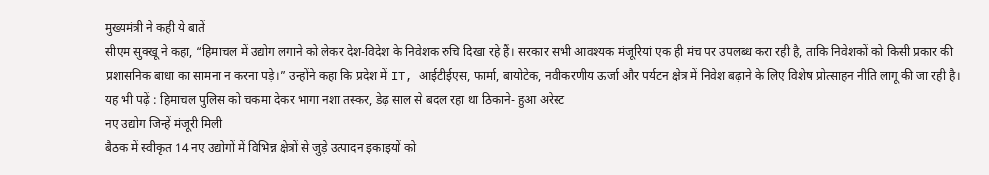मुख्यमंत्री ने कही ये बातें
सीएम सुक्खू ने कहा, “हिमाचल में उद्योग लगाने को लेकर देश-विदेश के निवेशक रुचि दिखा रहे हैं। सरकार सभी आवश्यक मंजूरियां एक ही मंच पर उपलब्ध करा रही है, ताकि निवेशकों को किसी प्रकार की प्रशासनिक बाधा का सामना न करना पड़े।” उन्होंने कहा कि प्रदेश में IT, आईटीईएस, फार्मा, बायोटेक, नवीकरणीय ऊर्जा और पर्यटन क्षेत्र में निवेश बढ़ाने के लिए विशेष प्रोत्साहन नीति लागू की जा रही है।
यह भी पढ़ें : हिमाचल पुलिस को चकमा देकर भागा नशा तस्कर, डेढ़ साल से बदल रहा था ठिकाने- हुआ अरेस्ट
नए उद्योग जिन्हें मंजूरी मिली
बैठक में स्वीकृत 14 नए उद्योगों में विभिन्न क्षेत्रों से जुड़े उत्पादन इकाइयों को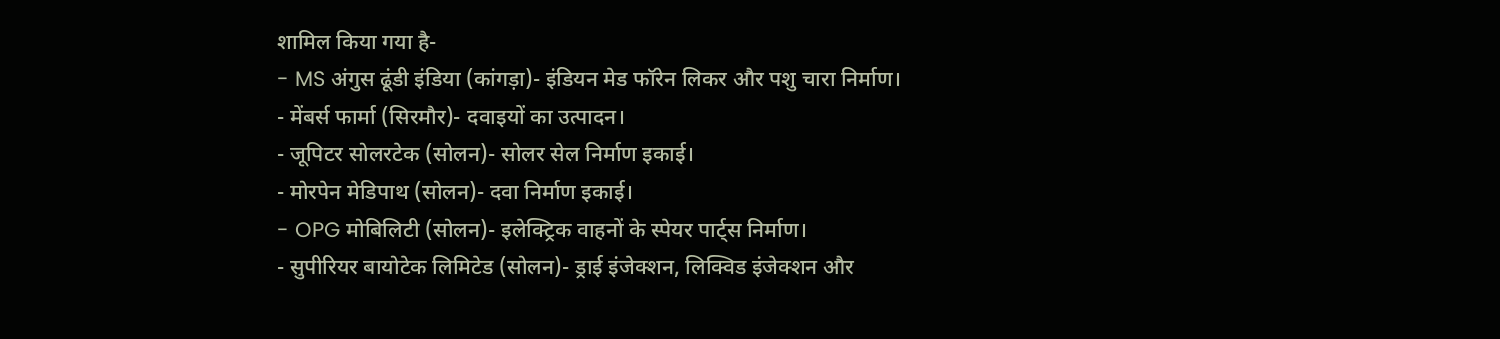शामिल किया गया है-
- MS अंगुस ढूंडी इंडिया (कांगड़ा)- इंडियन मेड फॉरेन लिकर और पशु चारा निर्माण।
- मेंबर्स फार्मा (सिरमौर)- दवाइयों का उत्पादन।
- जूपिटर सोलरटेक (सोलन)- सोलर सेल निर्माण इकाई।
- मोरपेन मेडिपाथ (सोलन)- दवा निर्माण इकाई।
- OPG मोबिलिटी (सोलन)- इलेक्ट्रिक वाहनों के स्पेयर पार्ट्स निर्माण।
- सुपीरियर बायोटेक लिमिटेड (सोलन)- ड्राई इंजेक्शन, लिक्विड इंजेक्शन और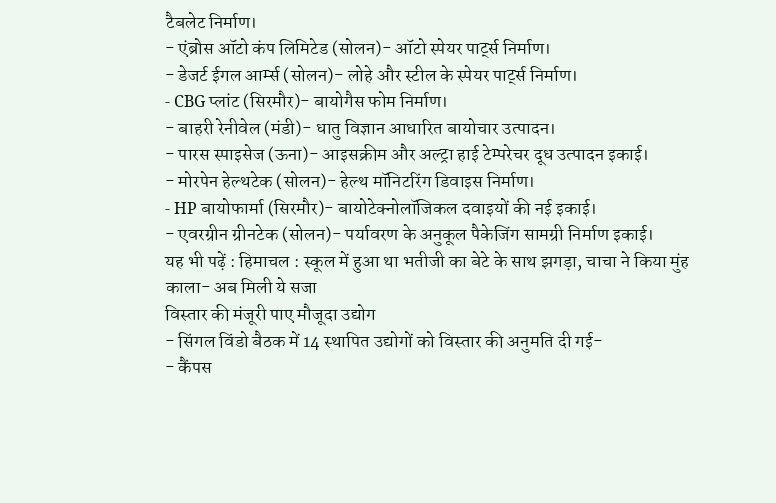टैबलेट निर्माण।
- एंब्रोस ऑटो कंप लिमिटेड (सोलन)- ऑटो स्पेयर पार्ट्स निर्माण।
- डेजर्ट ईगल आर्म्स (सोलन)- लोहे और स्टील के स्पेयर पार्ट्स निर्माण।
- CBG प्लांट (सिरमौर)- बायोगैस फोम निर्माण।
- बाहरी रेनीवेल (मंडी)- धातु विज्ञान आधारित बायोचार उत्पादन।
- पारस स्पाइसेज (ऊना)- आइसक्रीम और अल्ट्रा हाई टेम्परेचर दूध उत्पादन इकाई।
- मोरपेन हेल्थटेक (सोलन)- हेल्थ मॉनिटरिंग डिवाइस निर्माण।
- HP बायोफार्मा (सिरमौर)- बायोटेक्नोलॉजिकल दवाइयों की नई इकाई।
- एवरग्रीन ग्रीनटेक (सोलन)- पर्यावरण के अनुकूल पैकेजिंग सामग्री निर्माण इकाई।
यह भी पढ़ें : हिमाचल : स्कूल में हुआ था भतीजी का बेटे के साथ झगड़ा, चाचा ने किया मुंह काला- अब मिली ये सजा
विस्तार की मंजूरी पाए मौजूदा उद्योग
- सिंगल विंडो बैठक में 14 स्थापित उद्योगों को विस्तार की अनुमति दी गई-
- कैंपस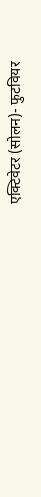एक्टिवेटर (सोलन)- फुटवियर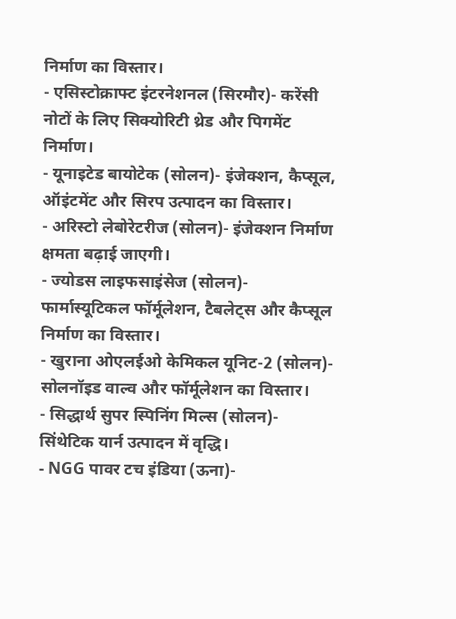निर्माण का विस्तार।
- एसिस्टोक्राफ्ट इंटरनेशनल (सिरमौर)- करेंसी नोटों के लिए सिक्योरिटी थ्रेड और पिगमेंट निर्माण।
- यूनाइटेड बायोटेक (सोलन)- इंजेक्शन, कैप्सूल, ऑइंटमेंट और सिरप उत्पादन का विस्तार।
- अरिस्टो लेबोरेटरीज (सोलन)- इंजेक्शन निर्माण क्षमता बढ़ाई जाएगी।
- ज्योडस लाइफसाइंसेज (सोलन)- फार्मास्यूटिकल फॉर्मूलेशन, टैबलेट्स और कैप्सूल निर्माण का विस्तार।
- खुराना ओएलईओ केमिकल यूनिट-2 (सोलन)- सोलनॉइड वाल्व और फॉर्मूलेशन का विस्तार।
- सिद्धार्थ सुपर स्पिनिंग मिल्स (सोलन)- सिंथेटिक यार्न उत्पादन में वृद्धि।
- NGG पावर टच इंडिया (ऊना)-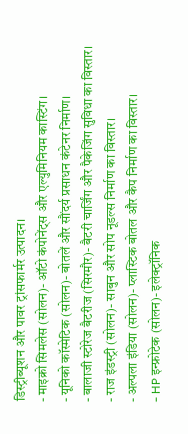डिस्ट्रीब्यूशन और पावर ट्रांसफार्मर उत्पादन।
- माइक्रो सिमलेस (सोलन)- ऑटो कंपोनेंट्स और एल्युमिनियम कास्टिंग।
- यूनिको कॉस्मेटिक (सोलन)- बोतलें और सौंदर्य प्रसाधन कंटेनर निर्माण।
- बालाजी स्टोरेज बैटरीज (सिरमौर)- बैटरी चार्जिंग और पैकेजिंग सुविधा का विस्तार।
- राज इंडस्ट्री (सोलन)- साबुन और सोप नूडल्स निर्माण का विस्तार।
- अल्पला इंडिया (सोलन)- प्लास्टिक बोतल और कैप निर्माण का विस्तार।
- HP इन्फ्रोटेक (सोलन)- इलेक्ट्रॉनिक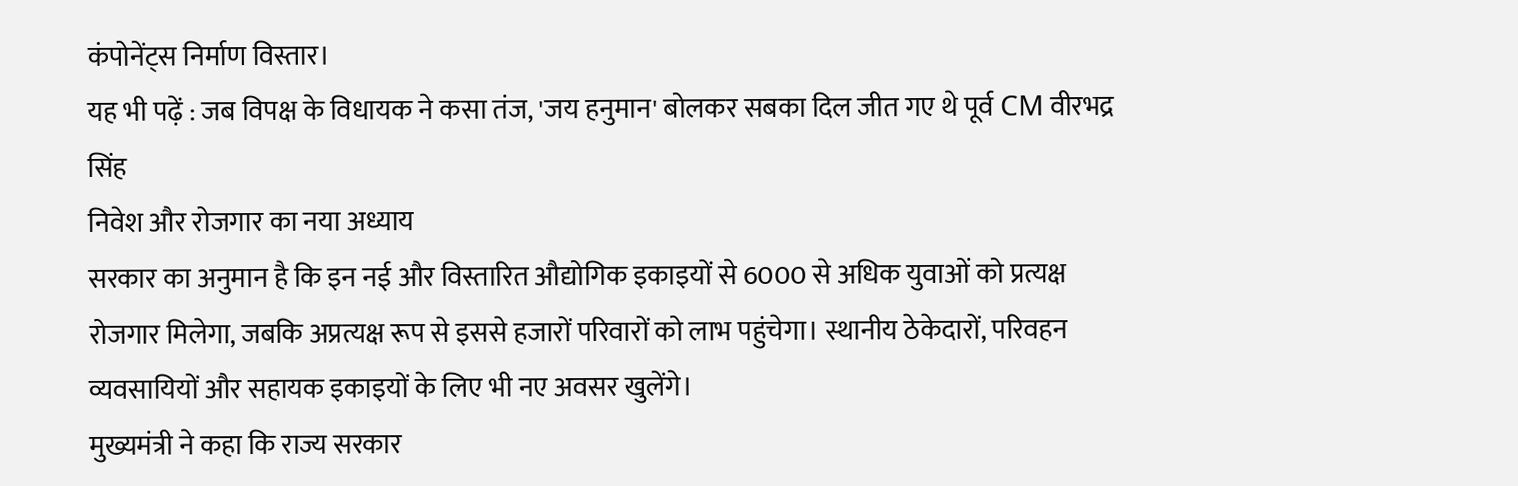कंपोनेंट्स निर्माण विस्तार।
यह भी पढ़ें : जब विपक्ष के विधायक ने कसा तंज, 'जय हनुमान' बोलकर सबका दिल जीत गए थे पूर्व CM वीरभद्र सिंह
निवेश और रोजगार का नया अध्याय
सरकार का अनुमान है कि इन नई और विस्तारित औद्योगिक इकाइयों से 6000 से अधिक युवाओं को प्रत्यक्ष रोजगार मिलेगा, जबकि अप्रत्यक्ष रूप से इससे हजारों परिवारों को लाभ पहुंचेगा। स्थानीय ठेकेदारों, परिवहन व्यवसायियों और सहायक इकाइयों के लिए भी नए अवसर खुलेंगे।
मुख्यमंत्री ने कहा कि राज्य सरकार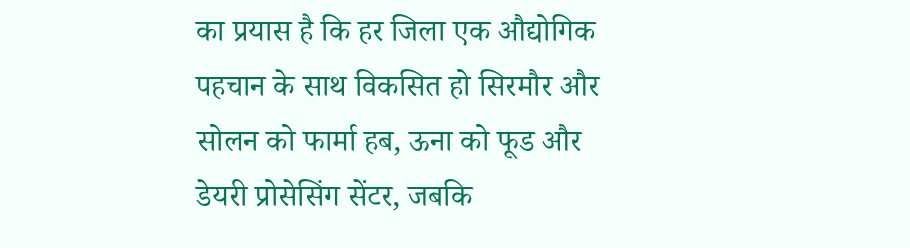का प्रयास है कि हर जिला एक औद्योगिक पहचान के साथ विकसित हो सिरमौर और सोलन को फार्मा हब, ऊना को फूड और डेयरी प्रोसेसिंग सेंटर, जबकि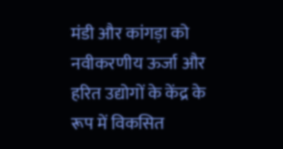मंडी और कांगड़ा को नवीकरणीय ऊर्जा और हरित उद्योगों के केंद्र के रूप में विकसित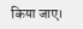किया जाए।